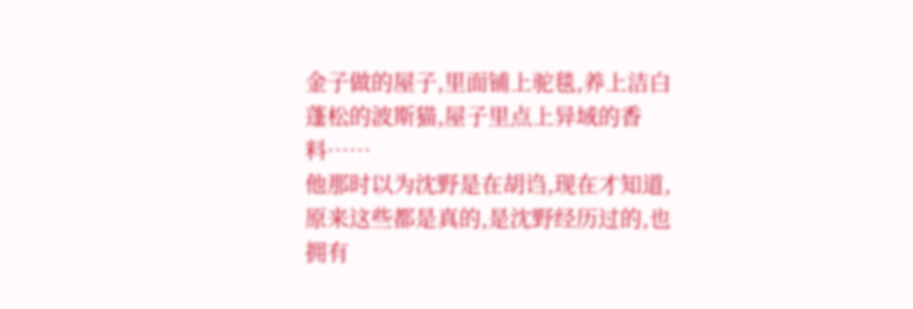金子做的屋子,里面铺上驼毯,养上洁白蓬松的波斯猫,屋子里点上异域的香料……
他那时以为沈野是在胡诌,现在才知道,原来这些都是真的,是沈野经历过的,也拥有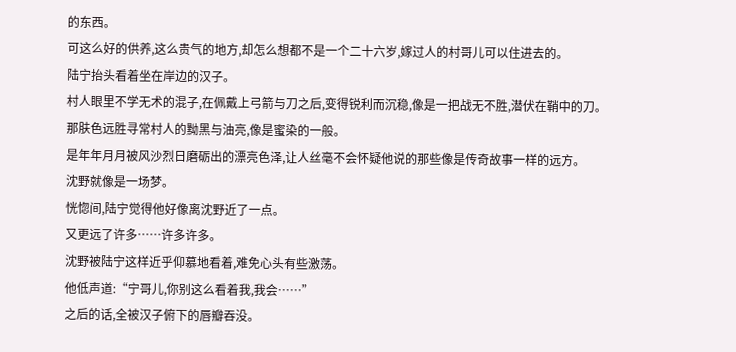的东西。
可这么好的供养,这么贵气的地方,却怎么想都不是一个二十六岁,嫁过人的村哥儿可以住进去的。
陆宁抬头看着坐在岸边的汉子。
村人眼里不学无术的混子,在佩戴上弓箭与刀之后,变得锐利而沉稳,像是一把战无不胜,潜伏在鞘中的刀。
那肤色远胜寻常村人的黝黑与油亮,像是蜜染的一般。
是年年月月被风沙烈日磨砺出的漂亮色泽,让人丝毫不会怀疑他说的那些像是传奇故事一样的远方。
沈野就像是一场梦。
恍惚间,陆宁觉得他好像离沈野近了一点。
又更远了许多……许多许多。
沈野被陆宁这样近乎仰慕地看着,难免心头有些激荡。
他低声道:“宁哥儿,你别这么看着我,我会……”
之后的话,全被汉子俯下的唇瓣吞没。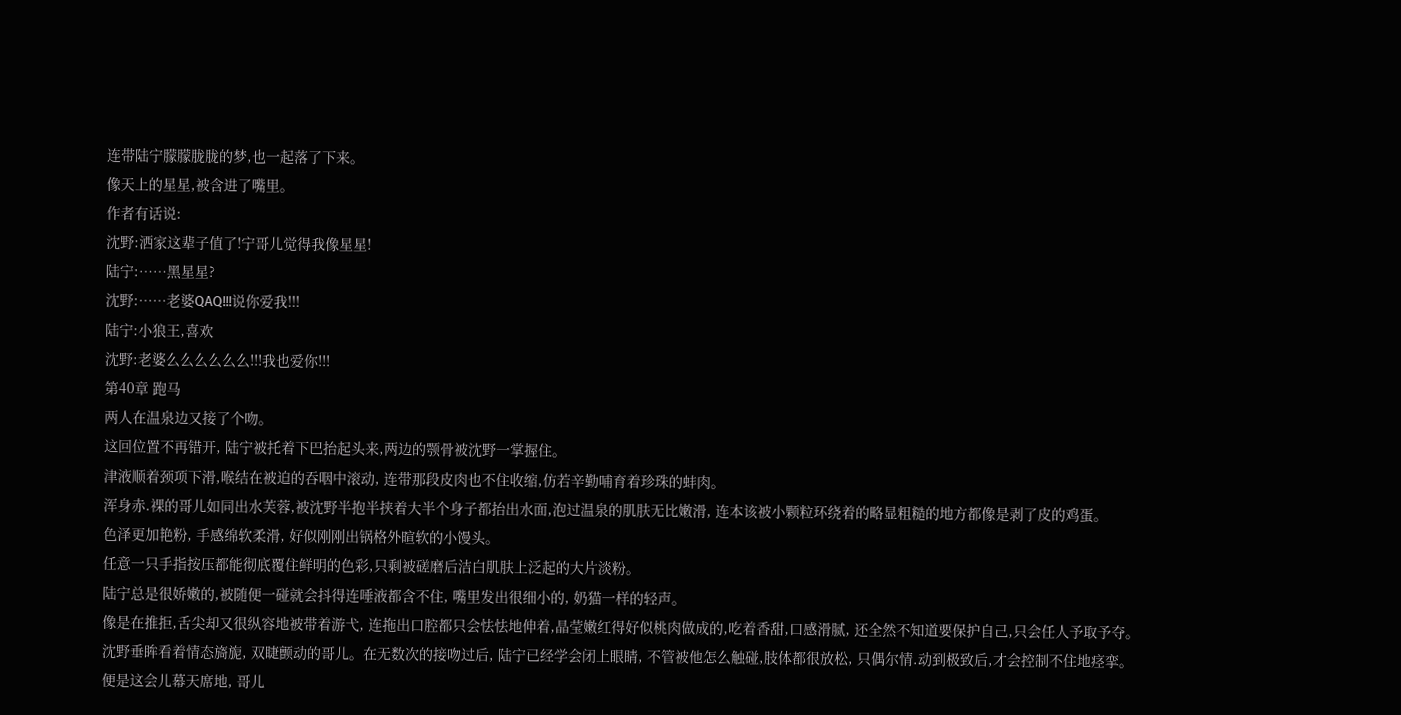连带陆宁朦朦胧胧的梦,也一起落了下来。
像天上的星星,被含进了嘴里。
作者有话说:
沈野:洒家这辈子值了!宁哥儿觉得我像星星!
陆宁:……黑星星?
沈野:……老婆QAQ!!!说你爱我!!!
陆宁:小狼王,喜欢
沈野:老婆么么么么么么!!!我也爱你!!!
第40章 跑马
两人在温泉边又接了个吻。
这回位置不再错开, 陆宁被托着下巴抬起头来,两边的颚骨被沈野一掌握住。
津液顺着颈项下滑,喉结在被迫的吞咽中滚动, 连带那段皮肉也不住收缩,仿若辛勤哺育着珍珠的蚌肉。
浑身赤.裸的哥儿如同出水芙蓉,被沈野半抱半挟着大半个身子都抬出水面,泡过温泉的肌肤无比嫩滑, 连本该被小颗粒环绕着的略显粗糙的地方都像是剥了皮的鸡蛋。
色泽更加艳粉, 手感绵软柔滑, 好似刚刚出锅格外暄软的小馒头。
任意一只手指按压都能彻底覆住鲜明的色彩,只剩被磋磨后洁白肌肤上泛起的大片淡粉。
陆宁总是很娇嫩的,被随便一碰就会抖得连唾液都含不住, 嘴里发出很细小的, 奶猫一样的轻声。
像是在推拒,舌尖却又很纵容地被带着游弋, 连拖出口腔都只会怯怯地伸着,晶莹嫩红得好似桃肉做成的,吃着香甜,口感滑腻, 还全然不知道要保护自己,只会任人予取予夺。
沈野垂眸看着情态旖旎, 双睫颤动的哥儿。在无数次的接吻过后, 陆宁已经学会闭上眼睛, 不管被他怎么触碰,肢体都很放松, 只偶尔情.动到极致后,才会控制不住地痉挛。
便是这会儿幕天席地, 哥儿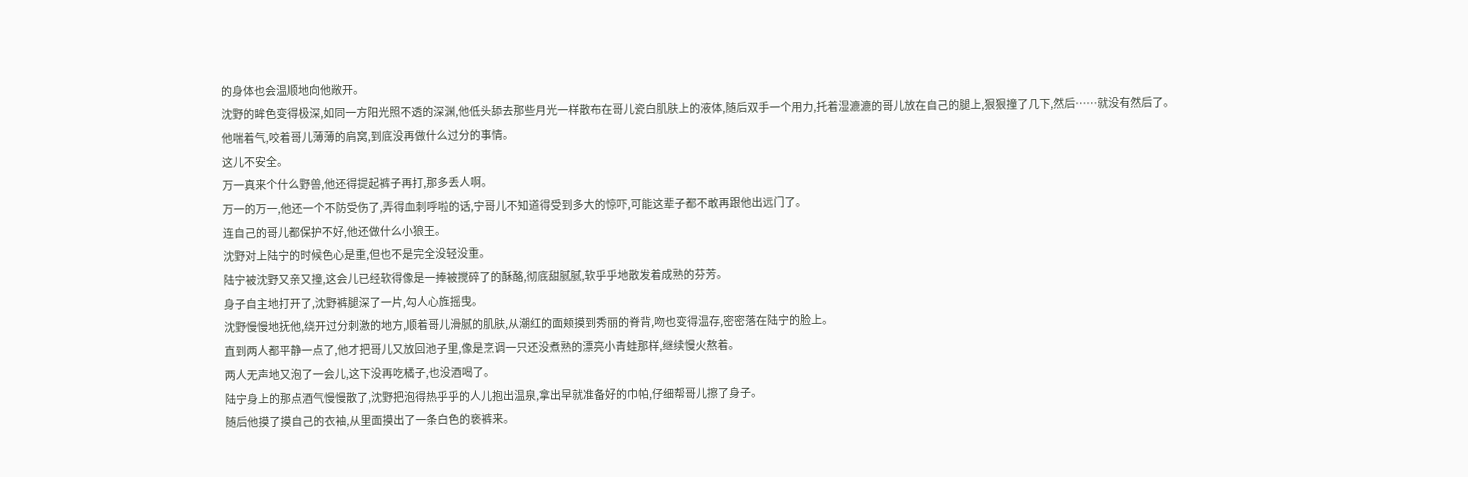的身体也会温顺地向他敞开。
沈野的眸色变得极深,如同一方阳光照不透的深渊,他低头舔去那些月光一样散布在哥儿瓷白肌肤上的液体,随后双手一个用力,托着湿漉漉的哥儿放在自己的腿上,狠狠撞了几下,然后……就没有然后了。
他喘着气,咬着哥儿薄薄的肩窝,到底没再做什么过分的事情。
这儿不安全。
万一真来个什么野兽,他还得提起裤子再打,那多丢人啊。
万一的万一,他还一个不防受伤了,弄得血刺呼啦的话,宁哥儿不知道得受到多大的惊吓,可能这辈子都不敢再跟他出远门了。
连自己的哥儿都保护不好,他还做什么小狼王。
沈野对上陆宁的时候色心是重,但也不是完全没轻没重。
陆宁被沈野又亲又撞,这会儿已经软得像是一捧被搅碎了的酥酪,彻底甜腻腻,软乎乎地散发着成熟的芬芳。
身子自主地打开了,沈野裤腿深了一片,勾人心旌摇曳。
沈野慢慢地抚他,绕开过分刺激的地方,顺着哥儿滑腻的肌肤,从潮红的面颊摸到秀丽的脊背,吻也变得温存,密密落在陆宁的脸上。
直到两人都平静一点了,他才把哥儿又放回池子里,像是烹调一只还没煮熟的漂亮小青蛙那样,继续慢火熬着。
两人无声地又泡了一会儿,这下没再吃橘子,也没酒喝了。
陆宁身上的那点酒气慢慢散了,沈野把泡得热乎乎的人儿抱出温泉,拿出早就准备好的巾帕,仔细帮哥儿擦了身子。
随后他摸了摸自己的衣袖,从里面摸出了一条白色的亵裤来。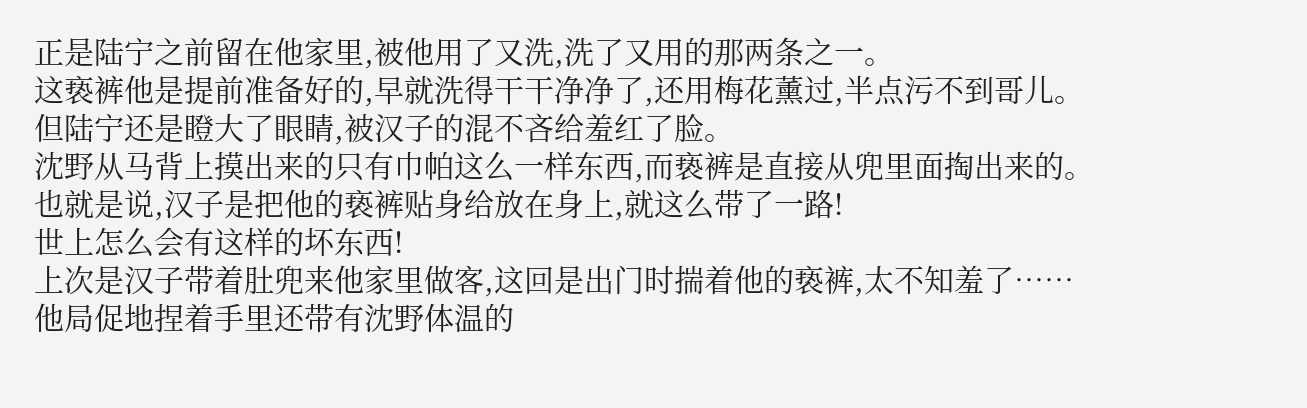正是陆宁之前留在他家里,被他用了又洗,洗了又用的那两条之一。
这亵裤他是提前准备好的,早就洗得干干净净了,还用梅花薰过,半点污不到哥儿。
但陆宁还是瞪大了眼睛,被汉子的混不吝给羞红了脸。
沈野从马背上摸出来的只有巾帕这么一样东西,而亵裤是直接从兜里面掏出来的。
也就是说,汉子是把他的亵裤贴身给放在身上,就这么带了一路!
世上怎么会有这样的坏东西!
上次是汉子带着肚兜来他家里做客,这回是出门时揣着他的亵裤,太不知羞了……
他局促地捏着手里还带有沈野体温的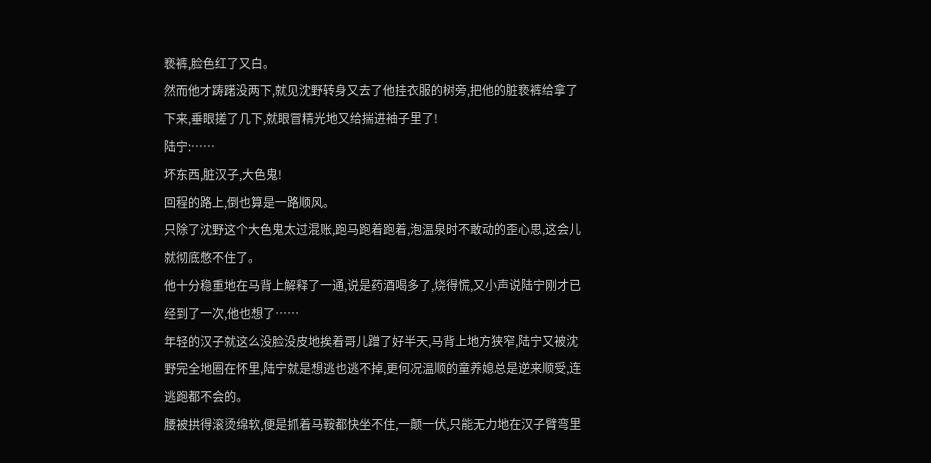亵裤,脸色红了又白。
然而他才踌躇没两下,就见沈野转身又去了他挂衣服的树旁,把他的脏亵裤给拿了下来,垂眼搓了几下,就眼冒精光地又给揣进袖子里了!
陆宁:……
坏东西,脏汉子,大色鬼!
回程的路上,倒也算是一路顺风。
只除了沈野这个大色鬼太过混账,跑马跑着跑着,泡温泉时不敢动的歪心思,这会儿就彻底憋不住了。
他十分稳重地在马背上解释了一通,说是药酒喝多了,烧得慌,又小声说陆宁刚才已经到了一次,他也想了……
年轻的汉子就这么没脸没皮地挨着哥儿蹭了好半天,马背上地方狭窄,陆宁又被沈野完全地圈在怀里,陆宁就是想逃也逃不掉,更何况温顺的童养媳总是逆来顺受,连逃跑都不会的。
腰被拱得滚烫绵软,便是抓着马鞍都快坐不住,一颠一伏,只能无力地在汉子臂弯里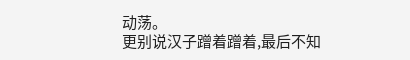动荡。
更别说汉子蹭着蹭着,最后不知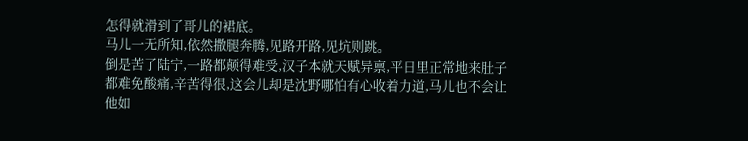怎得就滑到了哥儿的裙底。
马儿一无所知,依然撒腿奔腾,见路开路,见坑则跳。
倒是苦了陆宁,一路都颠得难受,汉子本就天赋异禀,平日里正常地来肚子都难免酸痛,辛苦得很,这会儿却是沈野哪怕有心收着力道,马儿也不会让他如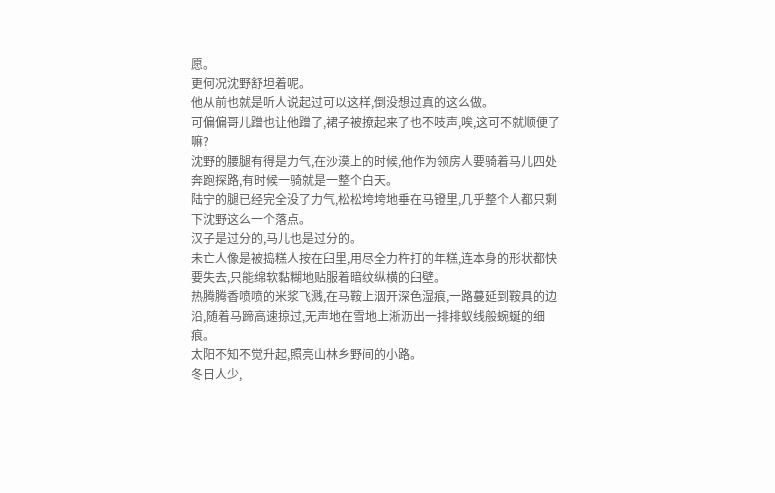愿。
更何况沈野舒坦着呢。
他从前也就是听人说起过可以这样,倒没想过真的这么做。
可偏偏哥儿蹭也让他蹭了,裙子被撩起来了也不吱声,唉,这可不就顺便了嘛?
沈野的腰腿有得是力气,在沙漠上的时候,他作为领房人要骑着马儿四处奔跑探路,有时候一骑就是一整个白天。
陆宁的腿已经完全没了力气,松松垮垮地垂在马镫里,几乎整个人都只剩下沈野这么一个落点。
汉子是过分的,马儿也是过分的。
未亡人像是被捣糕人按在臼里,用尽全力杵打的年糕,连本身的形状都快要失去,只能绵软黏糊地贴服着暗纹纵横的臼壁。
热腾腾香喷喷的米浆飞溅,在马鞍上洇开深色湿痕,一路蔓延到鞍具的边沿,随着马蹄高速掠过,无声地在雪地上淅沥出一排排蚁线般蜿蜒的细痕。
太阳不知不觉升起,照亮山林乡野间的小路。
冬日人少,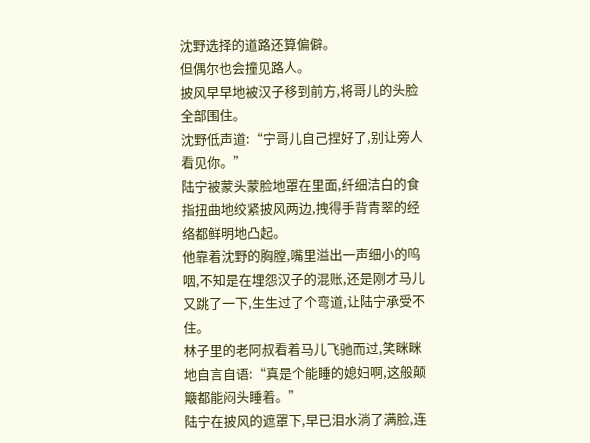沈野选择的道路还算偏僻。
但偶尔也会撞见路人。
披风早早地被汉子移到前方,将哥儿的头脸全部围住。
沈野低声道:“宁哥儿自己捏好了,别让旁人看见你。”
陆宁被蒙头蒙脸地罩在里面,纤细洁白的食指扭曲地绞紧披风两边,拽得手背青翠的经络都鲜明地凸起。
他靠着沈野的胸膛,嘴里溢出一声细小的呜咽,不知是在埋怨汉子的混账,还是刚才马儿又跳了一下,生生过了个弯道,让陆宁承受不住。
林子里的老阿叔看着马儿飞驰而过,笑眯眯地自言自语:“真是个能睡的媳妇啊,这般颠簸都能闷头睡着。”
陆宁在披风的遮罩下,早已泪水淌了满脸,连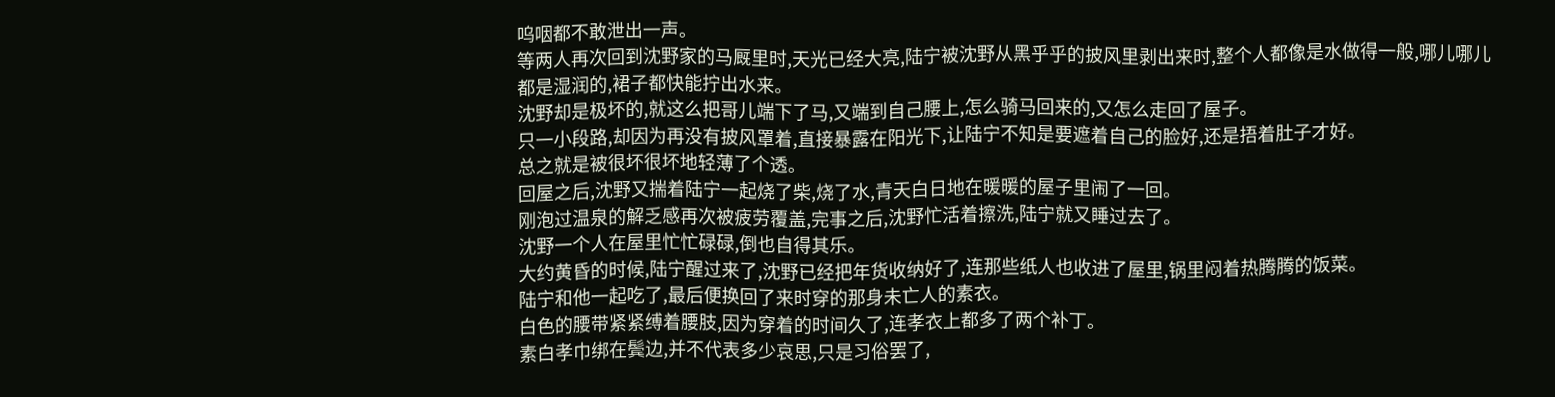呜咽都不敢泄出一声。
等两人再次回到沈野家的马厩里时,天光已经大亮,陆宁被沈野从黑乎乎的披风里剥出来时,整个人都像是水做得一般,哪儿哪儿都是湿润的,裙子都快能拧出水来。
沈野却是极坏的,就这么把哥儿端下了马,又端到自己腰上,怎么骑马回来的,又怎么走回了屋子。
只一小段路,却因为再没有披风罩着,直接暴露在阳光下,让陆宁不知是要遮着自己的脸好,还是捂着肚子才好。
总之就是被很坏很坏地轻薄了个透。
回屋之后,沈野又揣着陆宁一起烧了柴,烧了水,青天白日地在暖暖的屋子里闹了一回。
刚泡过温泉的解乏感再次被疲劳覆盖,完事之后,沈野忙活着擦洗,陆宁就又睡过去了。
沈野一个人在屋里忙忙碌碌,倒也自得其乐。
大约黄昏的时候,陆宁醒过来了,沈野已经把年货收纳好了,连那些纸人也收进了屋里,锅里闷着热腾腾的饭菜。
陆宁和他一起吃了,最后便换回了来时穿的那身未亡人的素衣。
白色的腰带紧紧缚着腰肢,因为穿着的时间久了,连孝衣上都多了两个补丁。
素白孝巾绑在鬓边,并不代表多少哀思,只是习俗罢了,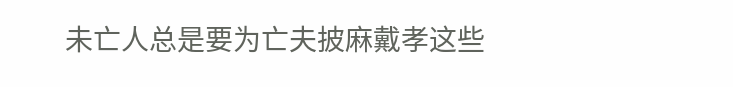未亡人总是要为亡夫披麻戴孝这些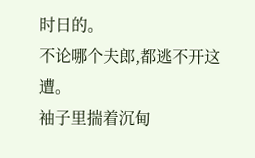时日的。
不论哪个夫郎,都逃不开这遭。
袖子里揣着沉甸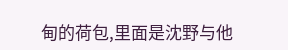甸的荷包,里面是沈野与他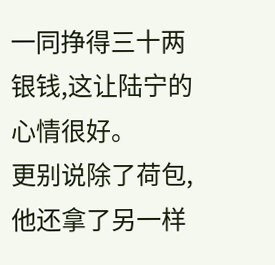一同挣得三十两银钱,这让陆宁的心情很好。
更别说除了荷包,他还拿了另一样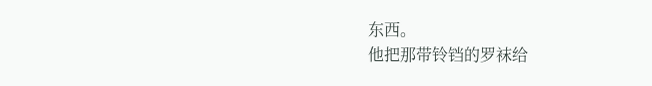东西。
他把那带铃铛的罗袜给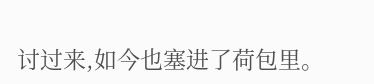讨过来,如今也塞进了荷包里。